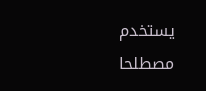يستخدم مصطلحا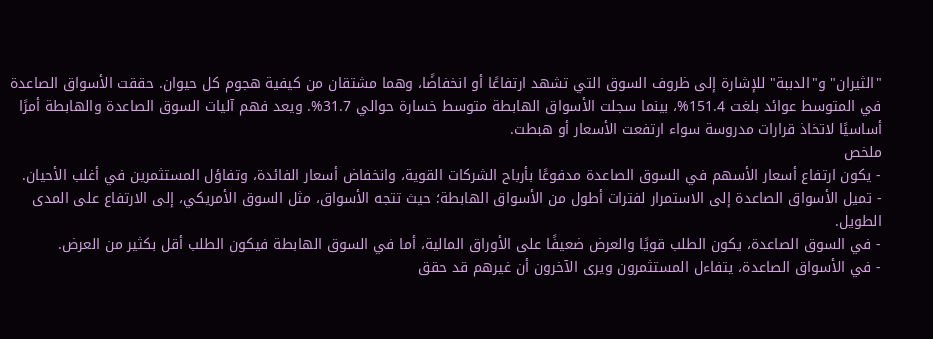"الثيران" و"الدببة" للإشارة إلى ظروف السوق التي تشهد ارتفاعًا أو انخفاضًا، وهما مشتقان من كيفية هجوم كل حيوان. حققت الأسواق الصاعدة في المتوسط عوائد بلغت 151.4%، بينما سجلت الأسواق الهابطة متوسط خسارة حوالي 31.7%. ويعد فهم آليات السوق الصاعدة والهابطة أمرًا أساسيًا لاتخاذ قرارات مدروسة سواء ارتفعت الأسعار أو هبطت.
ملخص
- يكون ارتفاع أسعار الأسهم في السوق الصاعدة مدفوعًا بأرباح الشركات القوية، وانخفاض أسعار الفائدة، وتفاؤل المستثمرين في أغلب الأحيان.
- تميل الأسواق الصاعدة إلى الاستمرار لفترات أطول من الأسواق الهابطة؛ حيث تتجه الأسواق، مثل السوق الأمريكي، إلى الارتفاع على المدى الطويل.
- في السوق الصاعدة، يكون الطلب قويًا والعرض ضعيفًا على الأوراق المالية، أما في السوق الهابطة فيكون الطلب أقل بكثير من العرض.
- في الأسواق الصاعدة، يتفاءل المستثمرون ويرى الآخرون أن غيرهم قد حقق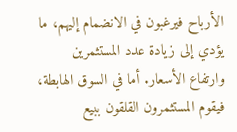الأرباح فيرغبون في الانضمام إليهم، ما يؤدي إلى زيادة عدد المستثمرين وارتفاع الأسعار. أما في السوق الهابطة، فيقوم المستثمرون القلقون ببيع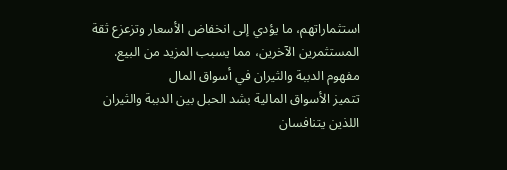استثماراتهم، ما يؤدي إلى انخفاض الأسعار وتزعزع ثقة المستثمرين الآخرين، مما يسبب المزيد من البيع.
مفهوم الدببة والثيران في أسواق المال
تتميز الأسواق المالية بشد الحبل بين الدببة والثيران اللذين يتنافسان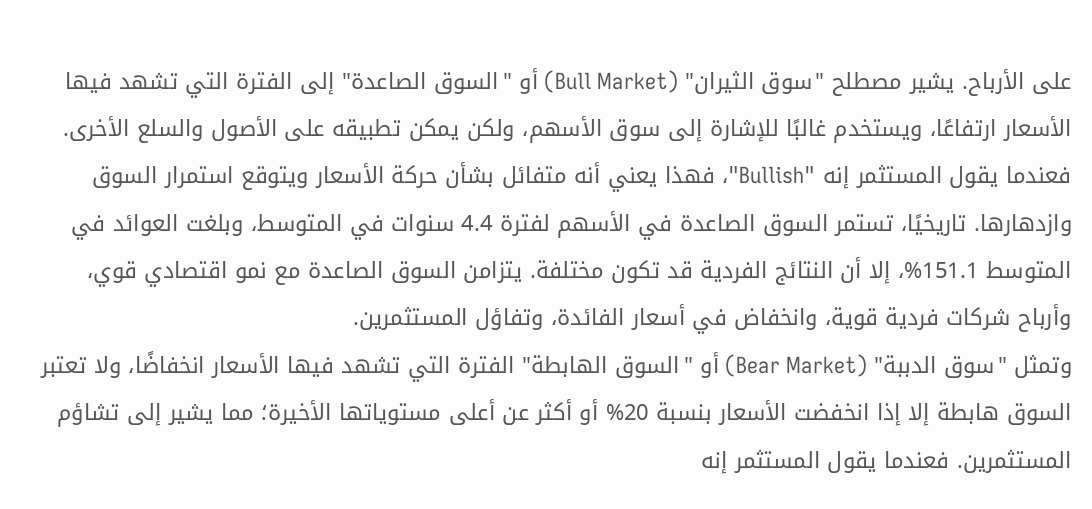على الأرباح. يشير مصطلح "سوق الثيران" (Bull Market) أو "السوق الصاعدة" إلى الفترة التي تشهد فيها الأسعار ارتفاعًا، ويستخدم غالبًا للإشارة إلى سوق الأسهم، ولكن يمكن تطبيقه على الأصول والسلع الأخرى. فعندما يقول المستثمر إنه "Bullish"، فهذا يعني أنه متفائل بشأن حركة الأسعار ويتوقع استمرار السوق وازدهارها. تاريخيًا، تستمر السوق الصاعدة في الأسهم لفترة 4.4 سنوات في المتوسط، وبلغت العوائد في المتوسط 151.1%، إلا أن النتائج الفردية قد تكون مختلفة. يتزامن السوق الصاعدة مع نمو اقتصادي قوي، وأرباح شركات فردية قوية، وانخفاض في أسعار الفائدة، وتفاؤل المستثمرين.
وتمثل "سوق الدببة" (Bear Market) أو "السوق الهابطة" الفترة التي تشهد فيها الأسعار انخفاضًا، ولا تعتبر السوق هابطة إلا إذا انخفضت الأسعار بنسبة 20% أو أكثر عن أعلى مستوياتها الأخيرة؛ مما يشير إلى تشاؤم المستثمرين. فعندما يقول المستثمر إنه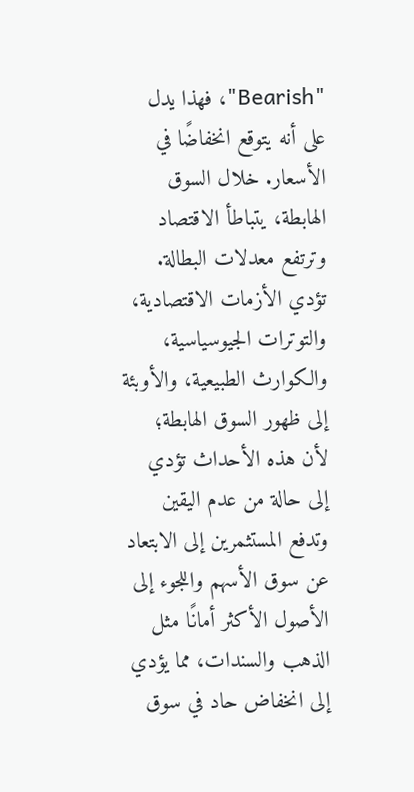"Bearish"، فهذا يدل على أنه يتوقع انخفاضًا في الأسعار. خلال السوق الهابطة، يتباطأ الاقتصاد وترتفع معدلات البطالة. تؤدي الأزمات الاقتصادية، والتوترات الجيوسياسية، والكوارث الطبيعية، والأوبئة إلى ظهور السوق الهابطة؛ لأن هذه الأحداث تؤدي إلى حالة من عدم اليقين وتدفع المستثمرين إلى الابتعاد عن سوق الأسهم واللجوء إلى الأصول الأكثر أمانًا مثل الذهب والسندات، مما يؤدي إلى انخفاض حاد في سوق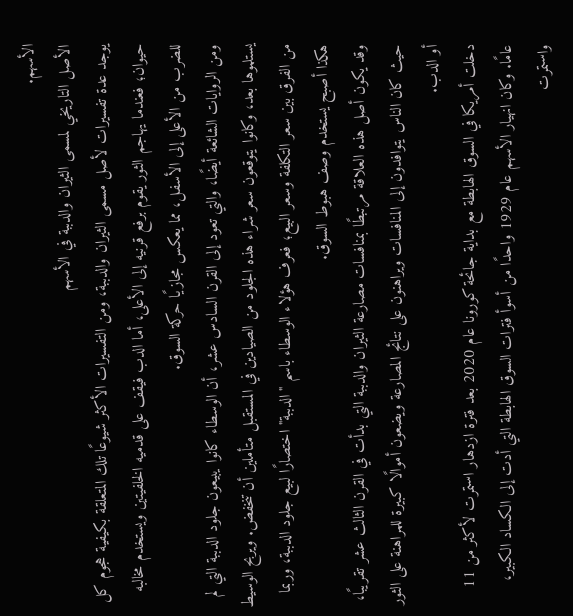الأسهم.
الأصل التاريخي لمسمى الثيران والدببة في الأسهم
يوجد عدة تفسيرات لأصل مسمى الثيران والدببة، ومن التفسيرات الأكثر شيوعًا تلك المتعلقة بكيفية هجوم كل حيوان؛ فعندما يهاجم الثور يقوم برفع قرنيه إلى الأعلى، أما الدب فيقف على قدميه الخلفيتين ويستخدم مخالبه للضرب من الأعلى إلى الأسفل، مما يعكس مجازيًا حركة السوق.
ومن الروايات الشائعة أيضًا، والتي تعود إلى القرن السادس عشر، أن الوسطاء كانوا يبيعون جلود الدببة التي لم يستلموها بعد، وكانوا يتوقعون سعر شراء هذه الجلود من الصيادين في المستقبل متأملين أن تنخفض. ويربح الوسيط من الفرق بين سعر التكلفة وسعر البيع؛ فعرف هؤلاء الوسطاء باسم "الدببة" اختصارًا لبيع جلود الدببة، وربما هكذا أصبح يستخدم وصف هبوط السوق.
وقد يكون أصل هذه العلاقة مرتبطًا بمنافسات مصارعة الثيران والدببة التي بدأت في القرن الثالث عشر تقريبًا، حيث كان الناس يتوافدون إلى المنافسات ويراهنون على نتائج المصارعة ويضعون أموالًا كبيرة للمراهنة على الثور أو الدب.
دخلت أمريكا في السوق الهابطة مع بداية جائحة كورونا عام 2020 بعد فترة ازدهار استمرت لأكثر من 11 عامًا. وكان انهيار الأسهم عام 1929 واحدًا من أسوأ فترات السوق الهابطة التي أدت إلى الكساد الكبير، واستمرت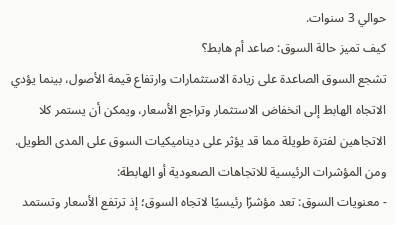حوالي 3 سنوات.
كيف تميز حالة السوق: صاعد أم هابط؟
تشجع السوق الصاعدة على زيادة الاستثمارات وارتفاع قيمة الأصول، بينما يؤدي الاتجاه الهابط إلى انخفاض الاستثمار وتراجع الأسعار، ويمكن أن يستمر كلا الاتجاهين لفترة طويلة مما قد يؤثر على ديناميكيات السوق على المدى الطويل. ومن المؤشرات الرئيسية للاتجاهات الصعودية أو الهابطة:
- معنويات السوق: تعد مؤشرًا رئيسيًا لاتجاه السوق؛ إذ ترتفع الأسعار وتستمد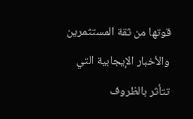قوتها من ثقة المستثمرين والأخبار الإيجابية التي تتأثر بالظروف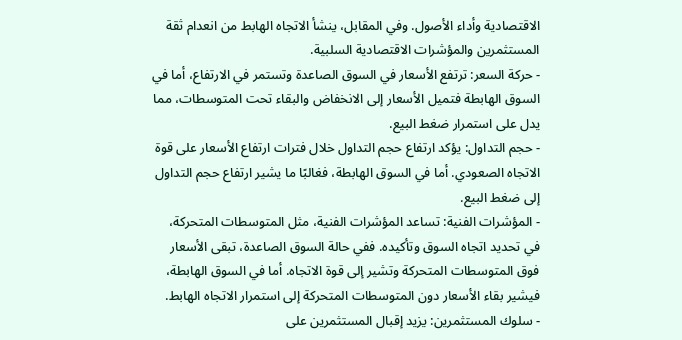الاقتصادية وأداء الأصول. وفي المقابل، ينشأ الاتجاه الهابط من انعدام ثقة المستثمرين والمؤشرات الاقتصادية السلبية.
- حركة السعر: ترتفع الأسعار في السوق الصاعدة وتستمر في الارتفاع، أما في السوق الهابطة فتميل الأسعار إلى الانخفاض والبقاء تحت المتوسطات، مما يدل على استمرار ضغط البيع.
- حجم التداول: يؤكد ارتفاع حجم التداول خلال فترات ارتفاع الأسعار على قوة الاتجاه الصعودي. أما في السوق الهابطة، فغالبًا ما يشير ارتفاع حجم التداول إلى ضغط البيع.
- المؤشرات الفنية: تساعد المؤشرات الفنية، مثل المتوسطات المتحركة، في تحديد اتجاه السوق وتأكيده. ففي حالة السوق الصاعدة، تبقى الأسعار فوق المتوسطات المتحركة وتشير إلى قوة الاتجاه. أما في السوق الهابطة، فيشير بقاء الأسعار دون المتوسطات المتحركة إلى استمرار الاتجاه الهابط.
- سلوك المستثمرين: يزيد إقبال المستثمرين على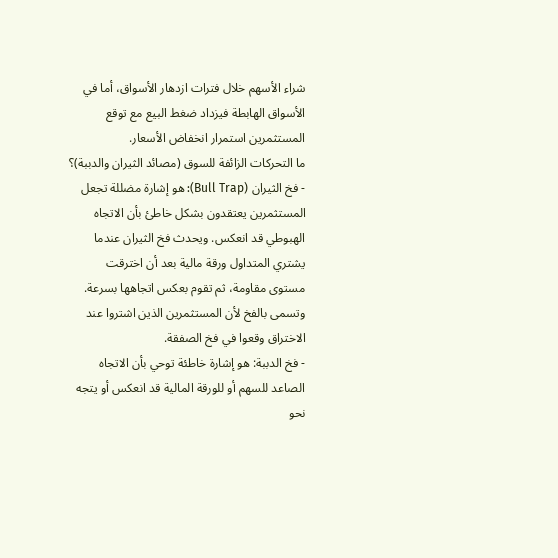شراء الأسهم خلال فترات ازدهار الأسواق، أما في الأسواق الهابطة فيزداد ضغط البيع مع توقع المستثمرين استمرار انخفاض الأسعار.
ما التحركات الزائفة للسوق (مصائد الثيران والدببة)؟
- فخ الثيران (Bull Trap): هو إشارة مضللة تجعل المستثمرين يعتقدون بشكل خاطئ بأن الاتجاه الهبوطي قد انعكس. ويحدث فخ الثيران عندما يشتري المتداول ورقة مالية بعد أن اخترقت مستوى مقاومة، ثم تقوم بعكس اتجاهها بسرعة. وتسمى بالفخ لأن المستثمرين الذين اشتروا عند الاختراق وقعوا في فخ الصفقة.
- فخ الدببة: هو إشارة خاطئة توحي بأن الاتجاه الصاعد للسهم أو للورقة المالية قد انعكس أو يتجه نحو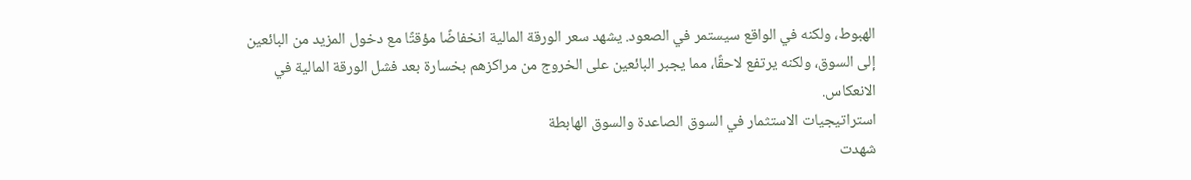الهبوط، ولكنه في الواقع سيستمر في الصعود. يشهد سعر الورقة المالية انخفاضًا مؤقتًا مع دخول المزيد من البائعين إلى السوق، ولكنه يرتفع لاحقًا، مما يجبر البائعين على الخروج من مراكزهم بخسارة بعد فشل الورقة المالية في الانعكاس.
استراتيجيات الاستثمار في السوق الصاعدة والسوق الهابطة
شهدت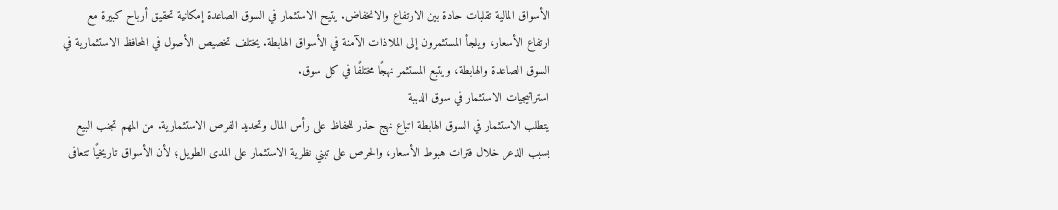الأسواق المالية تقلبات حادة بين الارتفاع والانخفاض. يتيح الاستثمار في السوق الصاعدة إمكانية تحقيق أرباح كبيرة مع ارتفاع الأسعار، ويلجأ المستثمرون إلى الملاذات الآمنة في الأسواق الهابطة. يختلف تخصيص الأصول في المحافظ الاستثمارية في السوق الصاعدة والهابطة، ويتبع المستثمر نهجًا مختلفًا في كل سوق.
استراتيجيات الاستثمار في سوق الدببة
يتطلب الاستثمار في السوق الهابطة اتباع نهج حذر للحفاظ على رأس المال وتحديد الفرص الاستثمارية. من المهم تجنب البيع بسبب الذعر خلال فترات هبوط الأسعار، والحرص على تبني نظرية الاستثمار على المدى الطويل؛ لأن الأسواق تاريخيًا تتعافى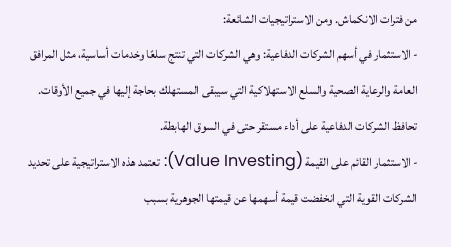من فترات الانكماش. ومن الاستراتيجيات الشائعة:
- الاستثمار في أسهم الشركات الدفاعية: وهي الشركات التي تنتج سلعًا وخدمات أساسية، مثل المرافق العامة والرعاية الصحية والسلع الاستهلاكية التي سيبقى المستهلك بحاجة إليها في جميع الأوقات. تحافظ الشركات الدفاعية على أداء مستقر حتى في السوق الهابطة.
- الاستثمار القائم على القيمة (Value Investing): تعتمد هذه الاستراتيجية على تحديد الشركات القوية التي انخفضت قيمة أسهمها عن قيمتها الجوهرية بسبب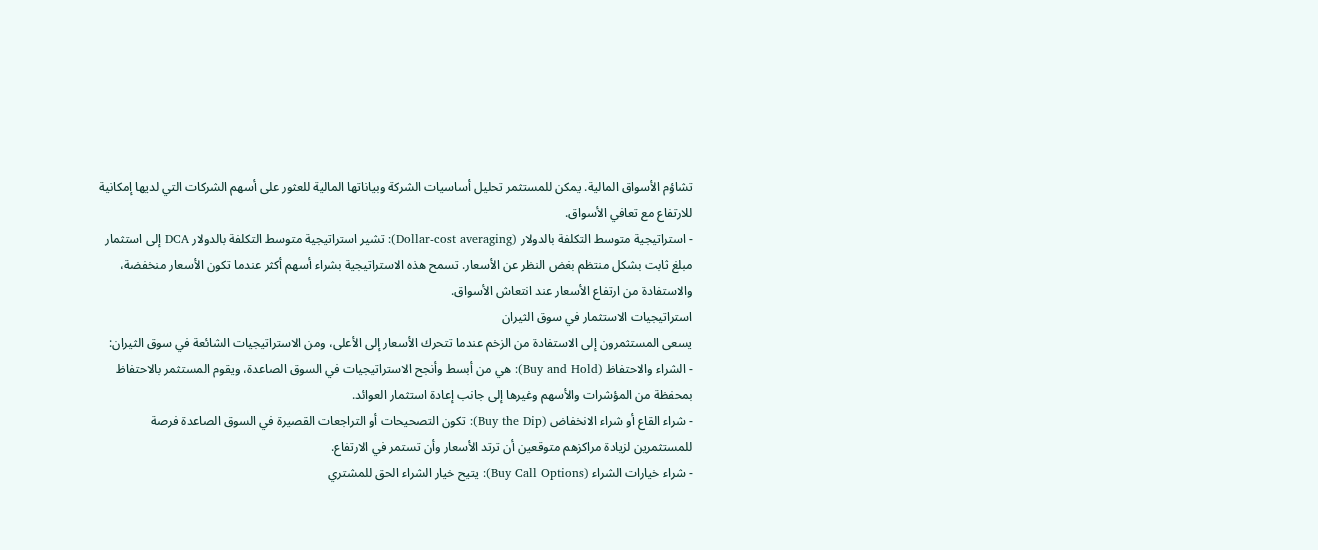تشاؤم الأسواق المالية. يمكن للمستثمر تحليل أساسيات الشركة وبياناتها المالية للعثور على أسهم الشركات التي لديها إمكانية للارتفاع مع تعافي الأسواق.
- استراتيجية متوسط التكلفة بالدولار (Dollar-cost averaging): تشير استراتيجية متوسط التكلفة بالدولار DCA إلى استثمار مبلغ ثابت بشكل منتظم بغض النظر عن الأسعار. تسمح هذه الاستراتيجية بشراء أسهم أكثر عندما تكون الأسعار منخفضة، والاستفادة من ارتفاع الأسعار عند انتعاش الأسواق.
استراتيجيات الاستثمار في سوق الثيران
يسعى المستثمرون إلى الاستفادة من الزخم عندما تتحرك الأسعار إلى الأعلى، ومن الاستراتيجيات الشائعة في سوق الثيران:
- الشراء والاحتفاظ (Buy and Hold): هي من أبسط وأنجح الاستراتيجيات في السوق الصاعدة، ويقوم المستثمر بالاحتفاظ بمحفظة من المؤشرات والأسهم وغيرها إلى جانب إعادة استثمار العوائد.
- شراء القاع أو شراء الانخفاض (Buy the Dip): تكون التصحيحات أو التراجعات القصيرة في السوق الصاعدة فرصة للمستثمرين لزيادة مراكزهم متوقعين أن ترتد الأسعار وأن تستمر في الارتفاع.
- شراء خيارات الشراء (Buy Call Options): يتيح خيار الشراء الحق للمشتري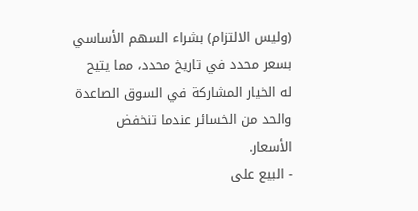(وليس الالتزام) بشراء السهم الأساسي بسعر محدد في تاريخ محدد، مما يتيح له الخيار المشاركة في السوق الصاعدة والحد من الخسائر عندما تنخفض الأسعار.
- البيع على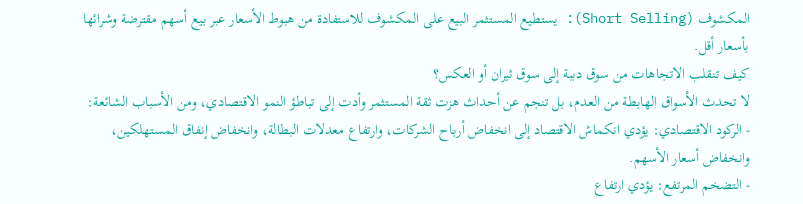المكشوف (Short Selling): يستطيع المستثمر البيع على المكشوف للاستفادة من هبوط الأسعار عبر بيع أسهم مقترضة وشرائها بأسعار أقل.
كيف تنقلب الاتجاهات من سوق دببة إلى سوق ثيران أو العكس؟
لا تحدث الأسواق الهابطة من العدم، بل تنجم عن أحداث هزت ثقة المستثمر وأدت إلى تباطؤ النمو الاقتصادي، ومن الأسباب الشائعة:
- الركود الاقتصادي: يؤدي انكماش الاقتصاد إلى انخفاض أرباح الشركات، وارتفاع معدلات البطالة، وانخفاض إنفاق المستهلكين، وانخفاض أسعار الأسهم.
- التضخم المرتفع: يؤدي ارتفاع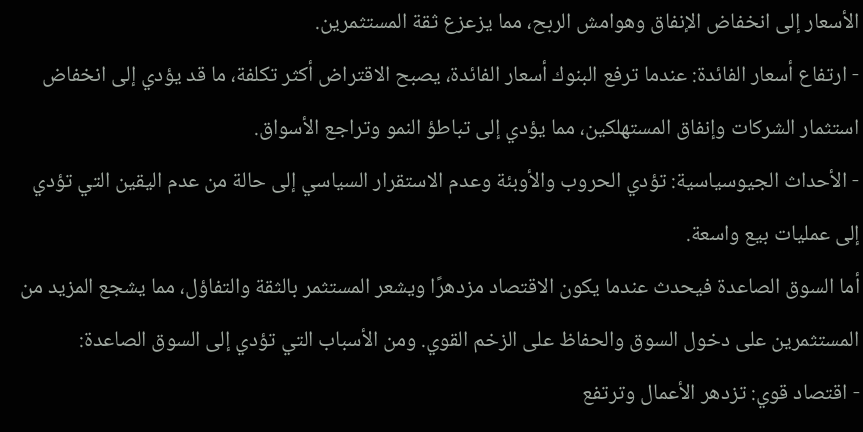الأسعار إلى انخفاض الإنفاق وهوامش الربح، مما يزعزع ثقة المستثمرين.
- ارتفاع أسعار الفائدة: عندما ترفع البنوك أسعار الفائدة، يصبح الاقتراض أكثر تكلفة، ما قد يؤدي إلى انخفاض استثمار الشركات وإنفاق المستهلكين، مما يؤدي إلى تباطؤ النمو وتراجع الأسواق.
- الأحداث الجيوسياسية: تؤدي الحروب والأوبئة وعدم الاستقرار السياسي إلى حالة من عدم اليقين التي تؤدي إلى عمليات بيع واسعة.
أما السوق الصاعدة فيحدث عندما يكون الاقتصاد مزدهرًا ويشعر المستثمر بالثقة والتفاؤل، مما يشجع المزيد من المستثمرين على دخول السوق والحفاظ على الزخم القوي. ومن الأسباب التي تؤدي إلى السوق الصاعدة:
- اقتصاد قوي: تزدهر الأعمال وترتفع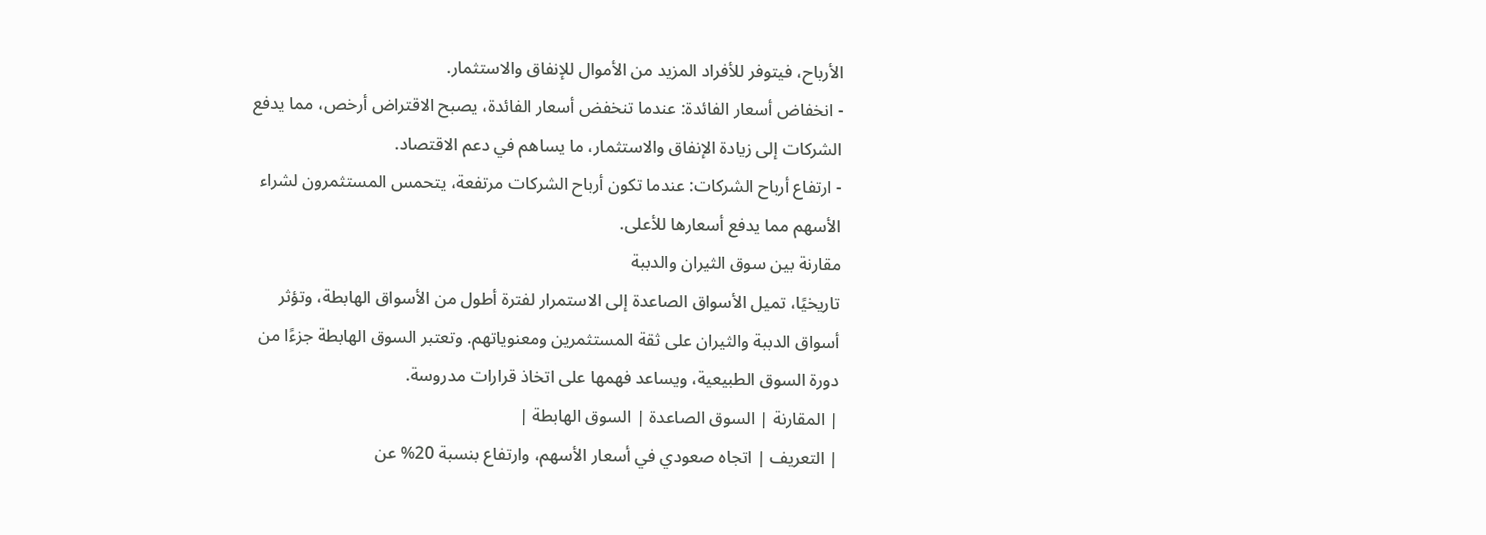الأرباح، فيتوفر للأفراد المزيد من الأموال للإنفاق والاستثمار.
- انخفاض أسعار الفائدة: عندما تنخفض أسعار الفائدة، يصبح الاقتراض أرخص، مما يدفع الشركات إلى زيادة الإنفاق والاستثمار، ما يساهم في دعم الاقتصاد.
- ارتفاع أرباح الشركات: عندما تكون أرباح الشركات مرتفعة، يتحمس المستثمرون لشراء الأسهم مما يدفع أسعارها للأعلى.
مقارنة بين سوق الثيران والدببة
تاريخيًا، تميل الأسواق الصاعدة إلى الاستمرار لفترة أطول من الأسواق الهابطة، وتؤثر أسواق الدببة والثيران على ثقة المستثمرين ومعنوياتهم. وتعتبر السوق الهابطة جزءًا من دورة السوق الطبيعية، ويساعد فهمها على اتخاذ قرارات مدروسة.
| المقارنة | السوق الصاعدة | السوق الهابطة |
| التعريف | اتجاه صعودي في أسعار الأسهم، وارتفاع بنسبة 20% عن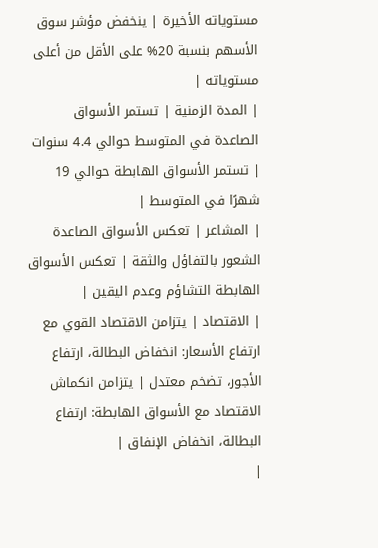مستوياته الأخيرة | ينخفض مؤشر سوق الأسهم بنسبة 20% على الأقل من أعلى مستوياته |
| المدة الزمنية | تستمر الأسواق الصاعدة في المتوسط حوالي 4.4 سنوات | تستمر الأسواق الهابطة حوالي 19 شهرًا في المتوسط |
| المشاعر | تعكس الأسواق الصاعدة الشعور بالتفاؤل والثقة | تعكس الأسواق الهابطة التشاؤم وعدم اليقين |
| الاقتصاد | يتزامن الاقتصاد القوي مع ارتفاع الأسعار: انخفاض البطالة، ارتفاع الأجور، تضخم معتدل | يتزامن انكماش الاقتصاد مع الأسواق الهابطة: ارتفاع البطالة، انخفاض الإنفاق |
|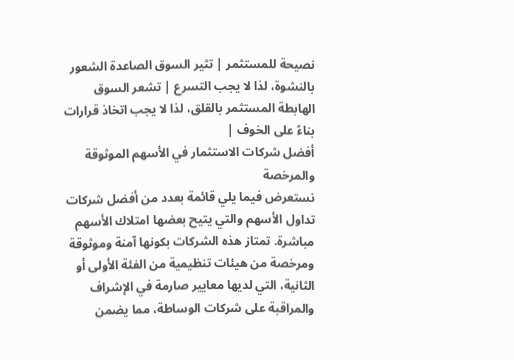نصيحة للمستثمر | تثير السوق الصاعدة الشعور بالنشوة، لذا لا يجب التسرع | تشعر السوق الهابطة المستثمر بالقلق، لذا لا يجب اتخاذ قرارات بناءً على الخوف |
أفضل شركات الاستثمار في الأسهم الموثوقة والمرخصة
نستعرض فيما يلي قائمة بعدد من أفضل شركات تداول الأسهم والتي يتيح بعضها امتلاك الأسهم مباشرة. تمتاز هذه الشركات بكونها آمنة وموثوقة ومرخصة من هيئات تنظيمية من الفئة الأولى أو الثانية، التي لديها معايير صارمة في الإشراف والمراقبة على شركات الوساطة، مما يضمن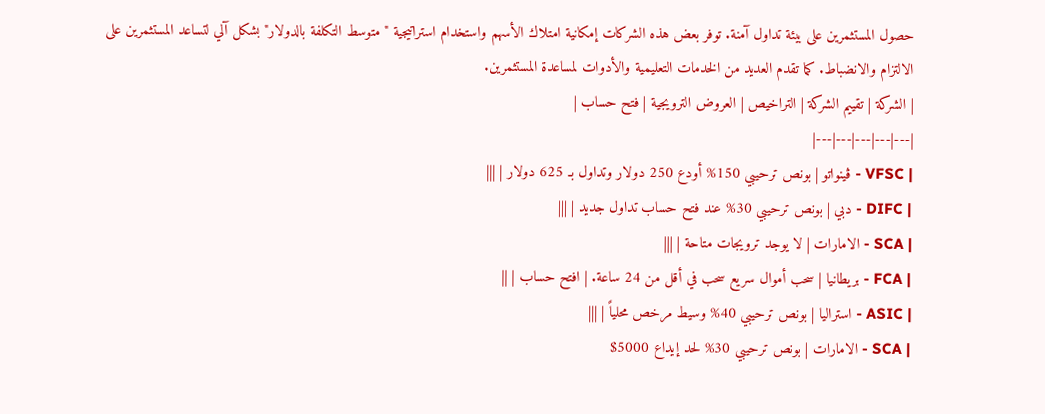حصول المستثمرين على بيئة تداول آمنة. توفر بعض هذه الشركات إمكانية امتلاك الأسهم واستخدام استراتيجية "متوسط التكلفة بالدولار" بشكل آلي لتساعد المستثمرين على الالتزام والانضباط. كما تقدم العديد من الخدمات التعليمية والأدوات لمساعدة المستثمرين.
| الشركة | تقييم الشركة | التراخيص | العروض الترويجية | فتح حساب |
|---|---|---|---|---|
| VFSC - ڤينواتو | بونص ترحيبي 150% أودع 250 دولار وتداول بـ 625 دولار | |||
| DIFC - دبي | بونص ترحيبي 30% عند فتح حساب تداول جديد | |||
| SCA - الامارات | لا يوجد ترويجات متاحة | |||
| FCA - بريطانيا | سحب أموال سريع سحب في أقل من 24 ساعة. | افتح حساب | ||
| ASIC - استراليا | بونص ترحيبي 40% وسيط مرخص محلياً | |||
| SCA - الامارات | بونص ترحيبي 30% لحد إيداع 5000$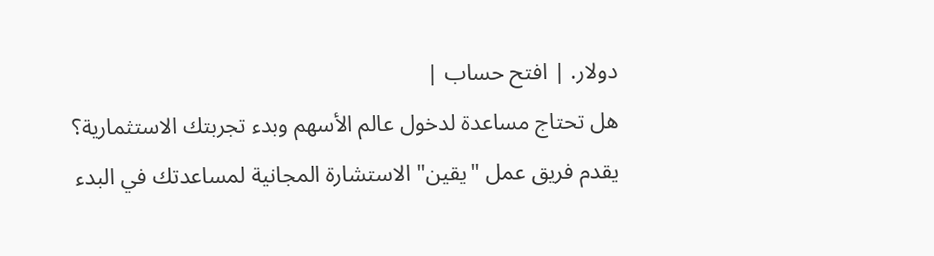دولار. | افتح حساب |
هل تحتاج مساعدة لدخول عالم الأسهم وبدء تجربتك الاستثمارية؟
يقدم فريق عمل "يقين" الاستشارة المجانية لمساعدتك في البدء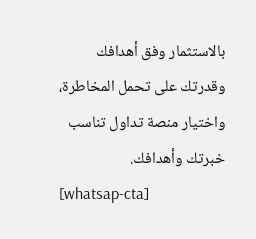بالاستثمار وفق أهدافك وقدرتك على تحمل المخاطرة، واختيار منصة تداول تناسب خبرتك وأهدافك.
[whatsap-cta]